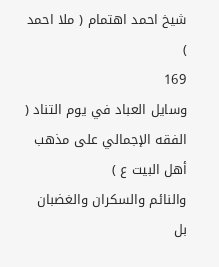شيخ احمد اهتمام ( ملا احمد )
169
وسايل العباد في يوم التناد ( الفقه الإجمالي على مذهب أهل البيت ع )
والنائم والسكران والغضبان بل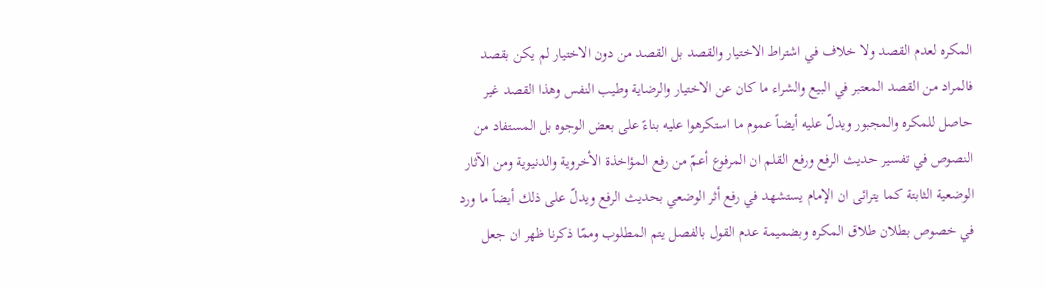المكره لعدم القصد ولا خلاف في اشتراط الاختيار والقصد بل القصد من دون الاختيار لم يكن بقصد فالمراد من القصد المعتبر في البيع والشراء ما كان عن الاختيار والرضاية وطيب النفس وهذا القصد غير حاصل للمكره والمجبور ويدلّ عليه أيضاً عموم ما استكرهوا عليه بناءً على بعض الوجوه بل المستفاد من النصوص في تفسير حديث الرفع ورفع القلم ان المرفوع أعمّ من رفع المؤاخذة الأخروية والدنيوية ومن الآثار الوضعية الثابتة كما يترائى ان الإمام يستشهد في رفع أثر الوضعي بحديث الرفع ويدلّ على ذلك أيضاً ما ورد في خصوص بطلان طلاق المكره وبضميمة عدم القول بالفصل يتم المطلوب وممّا ذكرنا ظهر ان جعل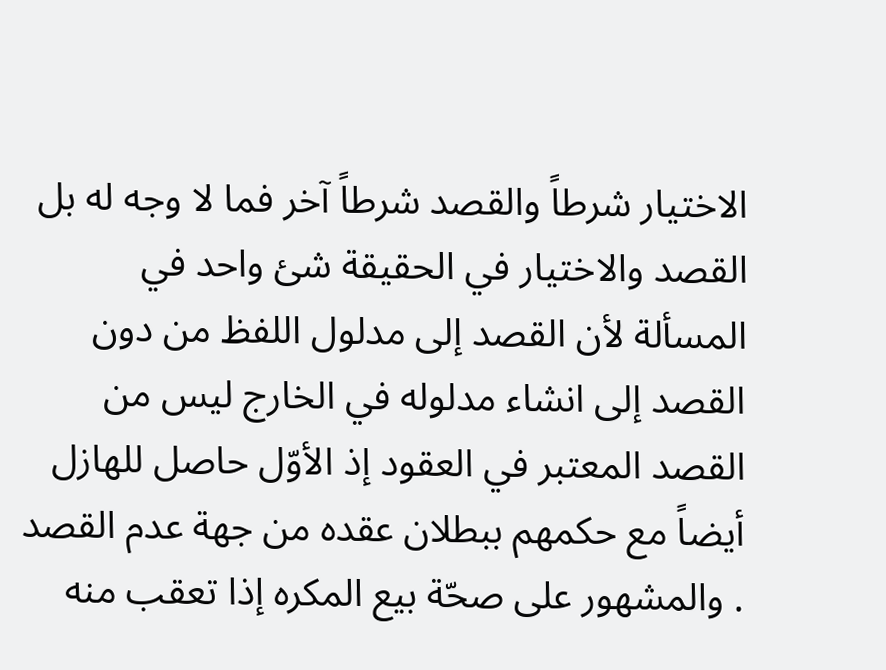الاختيار شرطاً والقصد شرطاً آخر فما لا وجه له بل القصد والاختيار في الحقيقة شئ واحد في المسألة لأن القصد إلى مدلول اللفظ من دون القصد إلى انشاء مدلوله في الخارج ليس من القصد المعتبر في العقود إذ الأوّل حاصل للهازل أيضاً مع حكمهم ببطلان عقده من جهة عدم القصد . والمشهور على صحّة بيع المكره إذا تعقب منه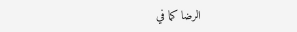الرضا كما في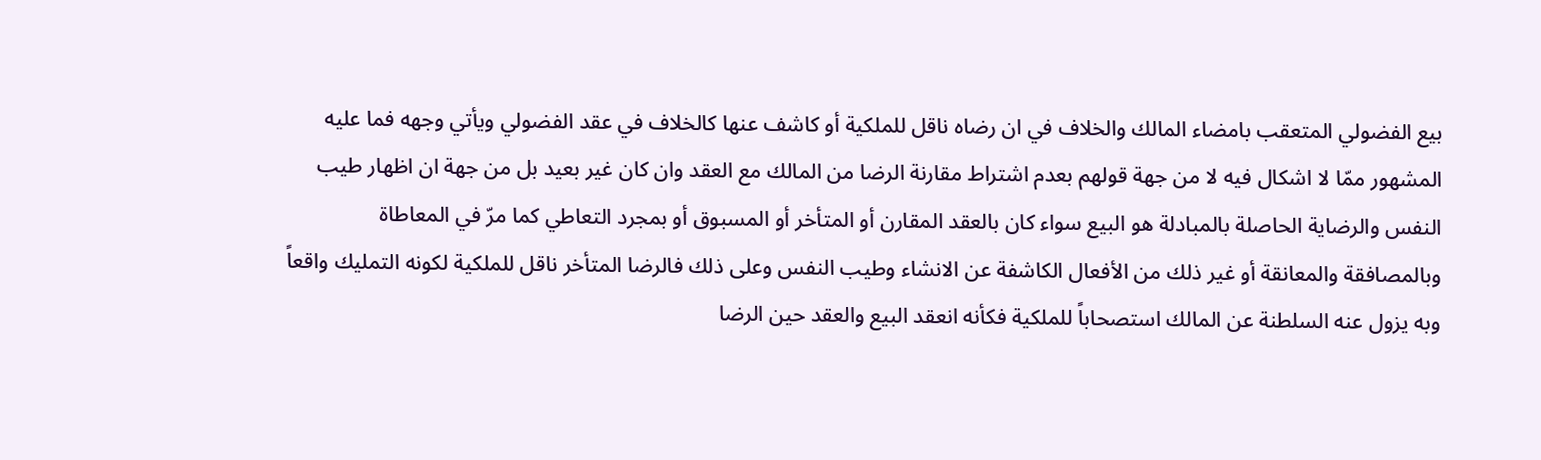بيع الفضولي المتعقب بامضاء المالك والخلاف في ان رضاه ناقل للملكية أو كاشف عنها كالخلاف في عقد الفضولي ويأتي وجهه فما عليه المشهور ممّا لا اشكال فيه لا من جهة قولهم بعدم اشتراط مقارنة الرضا من المالك مع العقد وان كان غير بعيد بل من جهة ان اظهار طيب النفس والرضاية الحاصلة بالمبادلة هو البيع سواء كان بالعقد المقارن أو المتأخر أو المسبوق أو بمجرد التعاطي كما مرّ في المعاطاة وبالمصافقة والمعانقة أو غير ذلك من الأفعال الكاشفة عن الانشاء وطيب النفس وعلى ذلك فالرضا المتأخر ناقل للملكية لكونه التمليك واقعاً وبه يزول عنه السلطنة عن المالك استصحاباً للملكية فكأنه انعقد البيع والعقد حين الرضا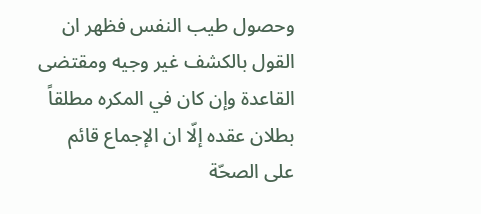وحصول طيب النفس فظهر ان القول بالكشف غير وجيه ومقتضى القاعدة وإن كان في المكره مطلقاً بطلان عقده إلّا ان الإجماع قائم على الصحّة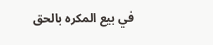في بيع المكره بالحق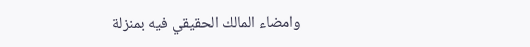وامضاء المالك الحقيقي فيه بمنزلة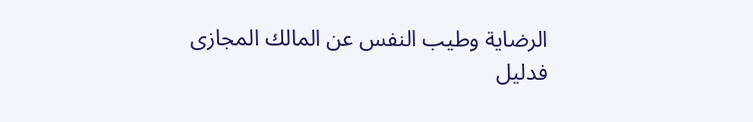الرضاية وطيب النفس عن المالك المجازى فدليل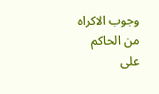وجوب الاكراه من الحاكم على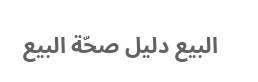البيع دليل صحّة البيع